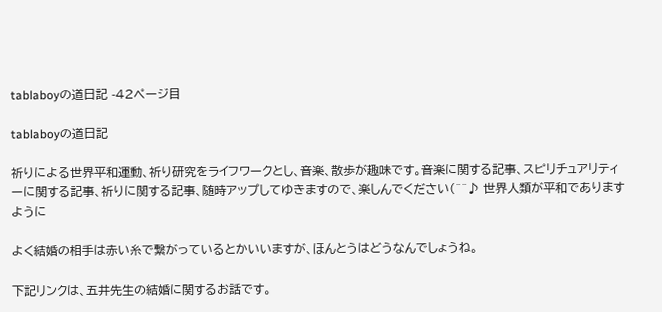tablaboyの道日記 -42ページ目

tablaboyの道日記

祈りによる世界平和運動、祈り研究をライフワークとし、音楽、散歩が趣味です。音楽に関する記事、スピリチュアリティーに関する記事、祈りに関する記事、随時アップしてゆきますので、楽しんでください(^^♪ 世界人類が平和でありますように

よく結婚の相手は赤い糸で繋がっているとかいいますが、ほんとうはどうなんでしょうね。

下記リンクは、五井先生の結婚に関するお話です。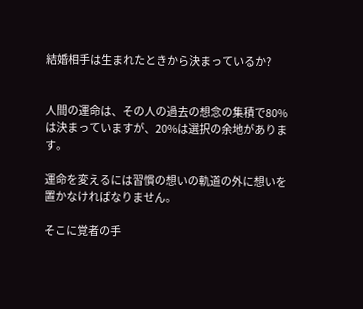結婚相手は生まれたときから決まっているか?


人間の運命は、その人の過去の想念の集積で80%は決まっていますが、20%は選択の余地があります。

運命を変えるには習慣の想いの軌道の外に想いを置かなければなりません。

そこに覚者の手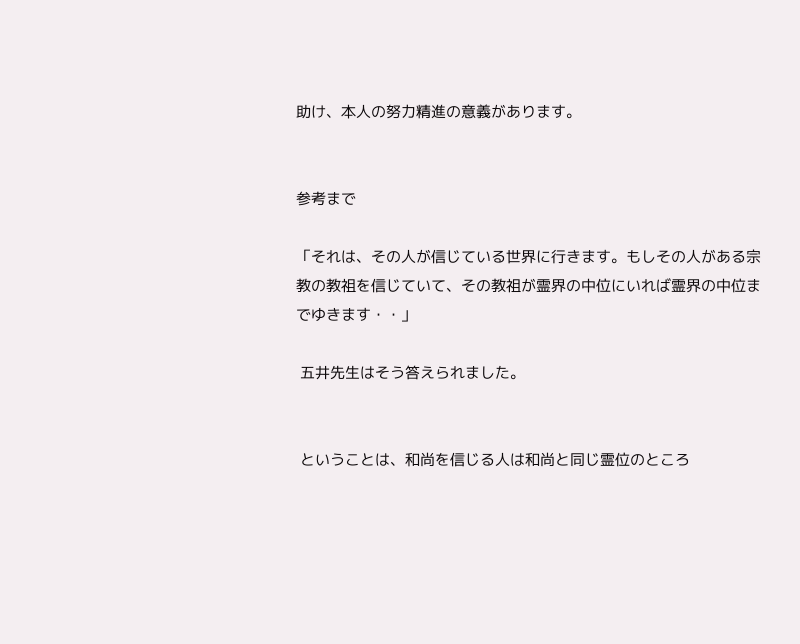助け、本人の努力精進の意義があります。


参考まで

「それは、その人が信じている世界に行きます。もしその人がある宗教の教祖を信じていて、その教祖が霊界の中位にいれば霊界の中位までゆきます・・」

 五井先生はそう答えられました。


 ということは、和尚を信じる人は和尚と同じ霊位のところ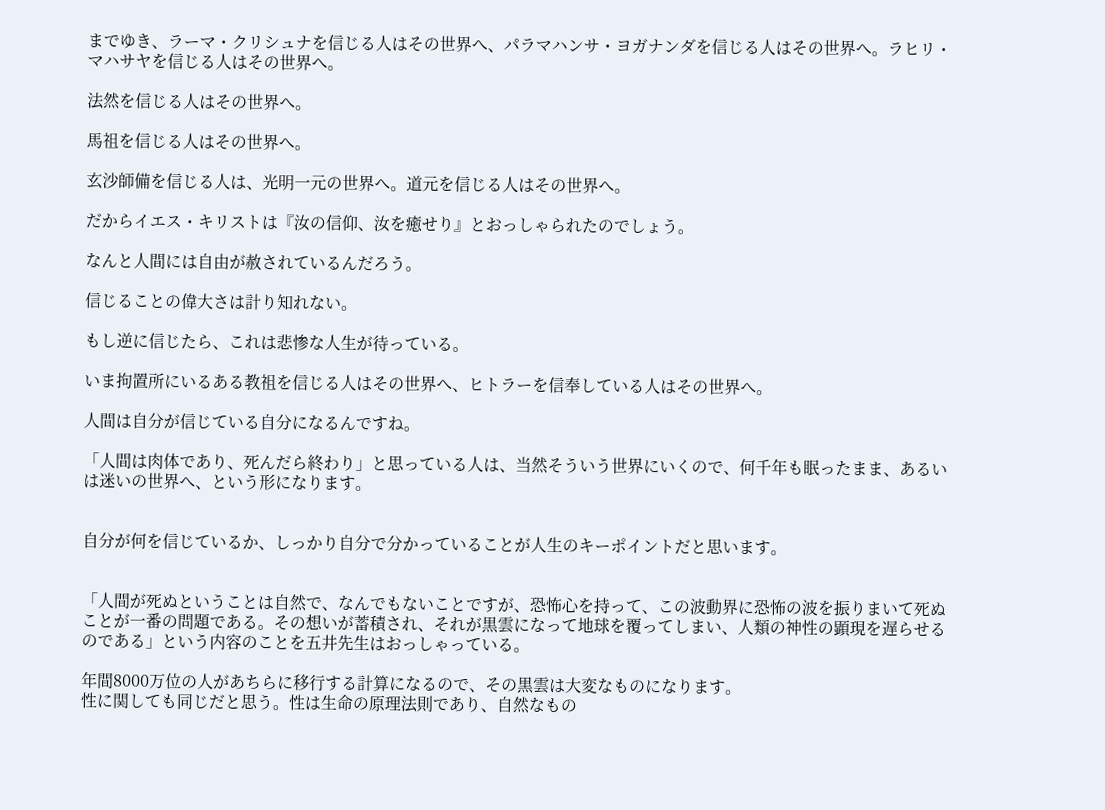までゆき、ラーマ・クリシュナを信じる人はその世界へ、パラマハンサ・ヨガナンダを信じる人はその世界へ。ラヒリ・マハサヤを信じる人はその世界へ。

法然を信じる人はその世界へ。

馬祖を信じる人はその世界へ。

玄沙師備を信じる人は、光明一元の世界へ。道元を信じる人はその世界へ。

だからイエス・キリストは『汝の信仰、汝を癒せり』とおっしゃられたのでしょう。

なんと人間には自由が赦されているんだろう。

信じることの偉大さは計り知れない。

もし逆に信じたら、これは悲惨な人生が待っている。

いま拘置所にいるある教祖を信じる人はその世界へ、ヒトラーを信奉している人はその世界へ。

人間は自分が信じている自分になるんですね。

「人間は肉体であり、死んだら終わり」と思っている人は、当然そういう世界にいくので、何千年も眠ったまま、あるいは迷いの世界へ、という形になります。


自分が何を信じているか、しっかり自分で分かっていることが人生のキーポイントだと思います。


「人間が死ぬということは自然で、なんでもないことですが、恐怖心を持って、この波動界に恐怖の波を振りまいて死ぬことが一番の問題である。その想いが蓄積され、それが黒雲になって地球を覆ってしまい、人類の神性の顕現を遅らせるのである」という内容のことを五井先生はおっしゃっている。

年間8000万位の人があちらに移行する計算になるので、その黒雲は大変なものになります。
性に関しても同じだと思う。性は生命の原理法則であり、自然なもの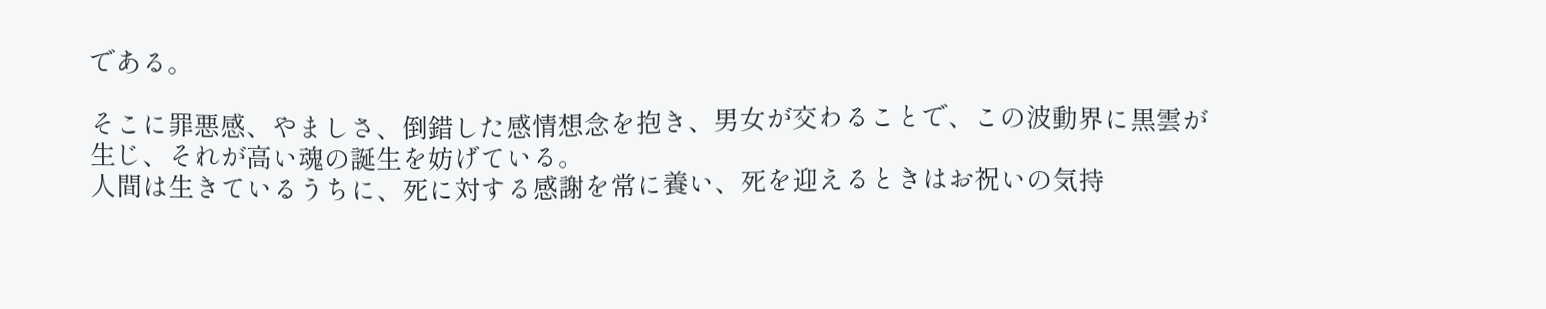である。

そこに罪悪感、やましさ、倒錯した感情想念を抱き、男女が交わることで、この波動界に黒雲が生じ、それが高い魂の誕生を妨げている。
人間は生きているうちに、死に対する感謝を常に養い、死を迎えるときはお祝いの気持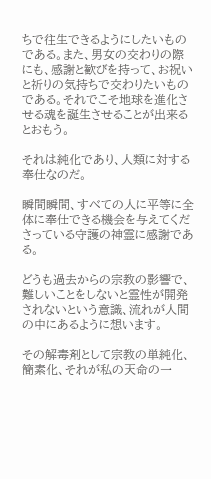ちで往生できるようにしたいものである。また、男女の交わりの際にも、感謝と歓びを持って、お祝いと祈りの気持ちで交わりたいものである。それでこそ地球を進化させる魂を誕生させることが出来るとおもう。

それは純化であり、人類に対する奉仕なのだ。

瞬間瞬間、すべての人に平等に全体に奉仕できる機会を与えてくださっている守護の神霊に感謝である。

どうも過去からの宗教の影響で、難しいことをしないと霊性が開発されないという意識、流れが人間の中にあるように想います。

その解毒剤として宗教の単純化、簡素化、それが私の天命の一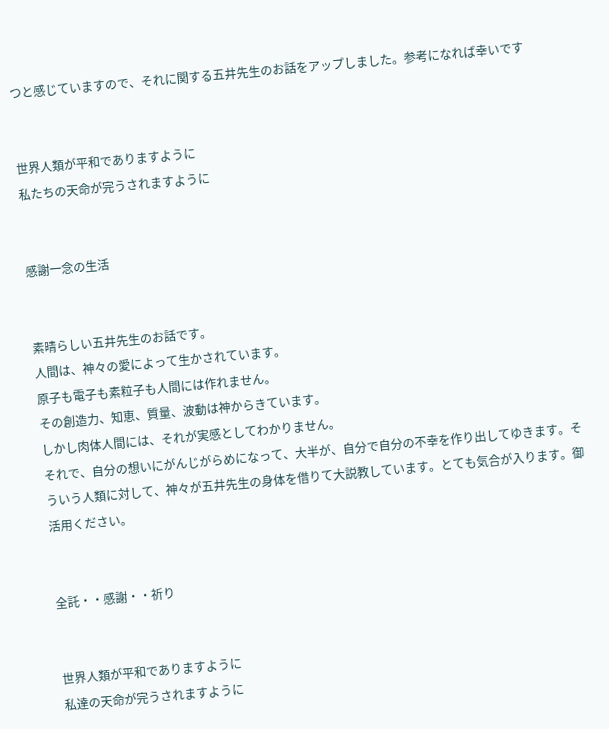つと感じていますので、それに関する五井先生のお話をアップしました。参考になれば幸いです


世界人類が平和でありますように
私たちの天命が完うされますように


感謝一念の生活


素晴らしい五井先生のお話です。
人間は、神々の愛によって生かされています。
原子も電子も素粒子も人間には作れません。
その創造力、知恵、質量、波動は神からきています。
しかし肉体人間には、それが実感としてわかりません。
それで、自分の想いにがんじがらめになって、大半が、自分で自分の不幸を作り出してゆきます。そういう人類に対して、神々が五井先生の身体を借りて大説教しています。とても気合が入ります。御活用ください。


全託・・感謝・・祈り


世界人類が平和でありますように
私達の天命が完うされますように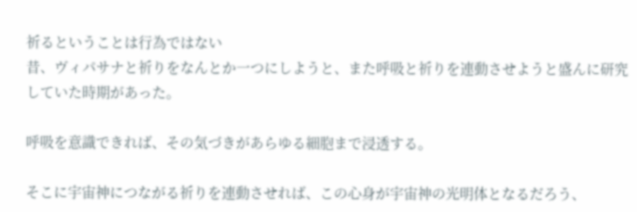祈るということは行為ではない
昔、ヴィパサナと祈りをなんとか一つにしようと、また呼吸と祈りを連動させようと盛んに研究していた時期があった。

呼吸を意識できれば、その気づきがあらゆる細胞まで浸透する。

そこに宇宙神につながる祈りを連動させれば、この心身が宇宙神の光明体となるだろう、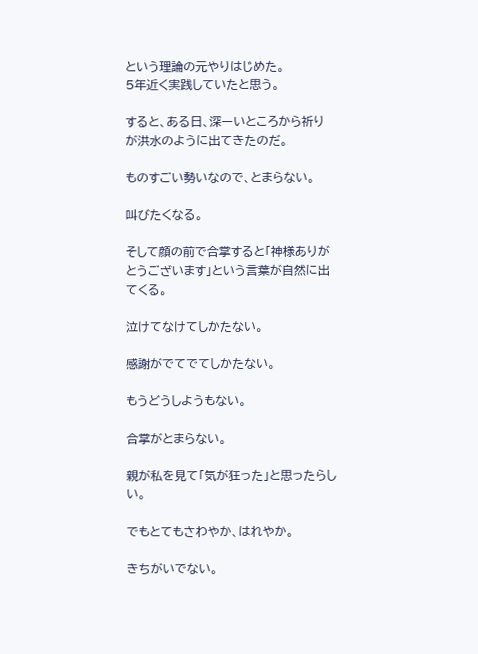という理論の元やりはじめた。
5年近く実践していたと思う。

すると、ある日、深ーいところから祈りが洪水のように出てきたのだ。

ものすごい勢いなので、とまらない。

叫びたくなる。

そして顔の前で合掌すると「神様ありがとうございます」という言葉が自然に出てくる。

泣けてなけてしかたない。

感謝がでてでてしかたない。

もうどうしようもない。

合掌がとまらない。

親が私を見て「気が狂った」と思ったらしい。

でもとてもさわやか、はれやか。

きちがいでない。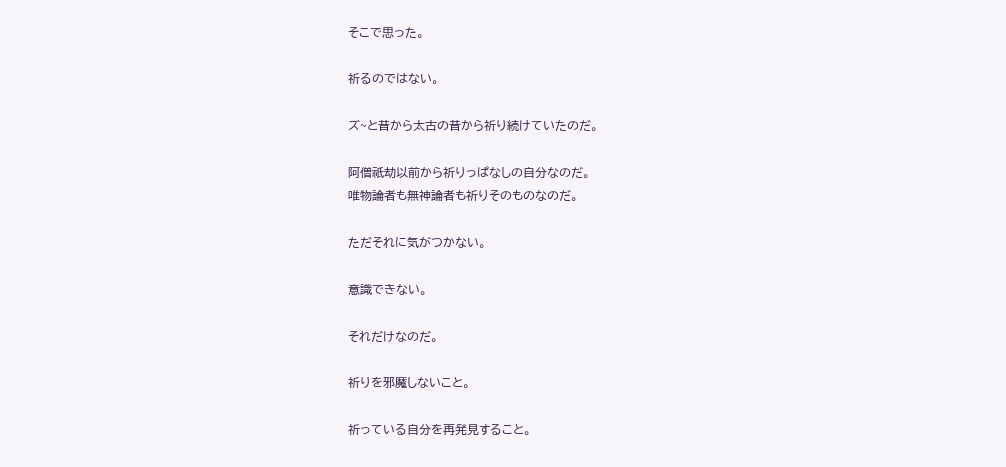そこで思った。

祈るのではない。

ズ~と昔から太古の昔から祈り続けていたのだ。

阿僧祇劫以前から祈りっぱなしの自分なのだ。
唯物論者も無神論者も祈りそのものなのだ。

ただそれに気がつかない。

意識できない。

それだけなのだ。

祈りを邪魔しないこと。

祈っている自分を再発見すること。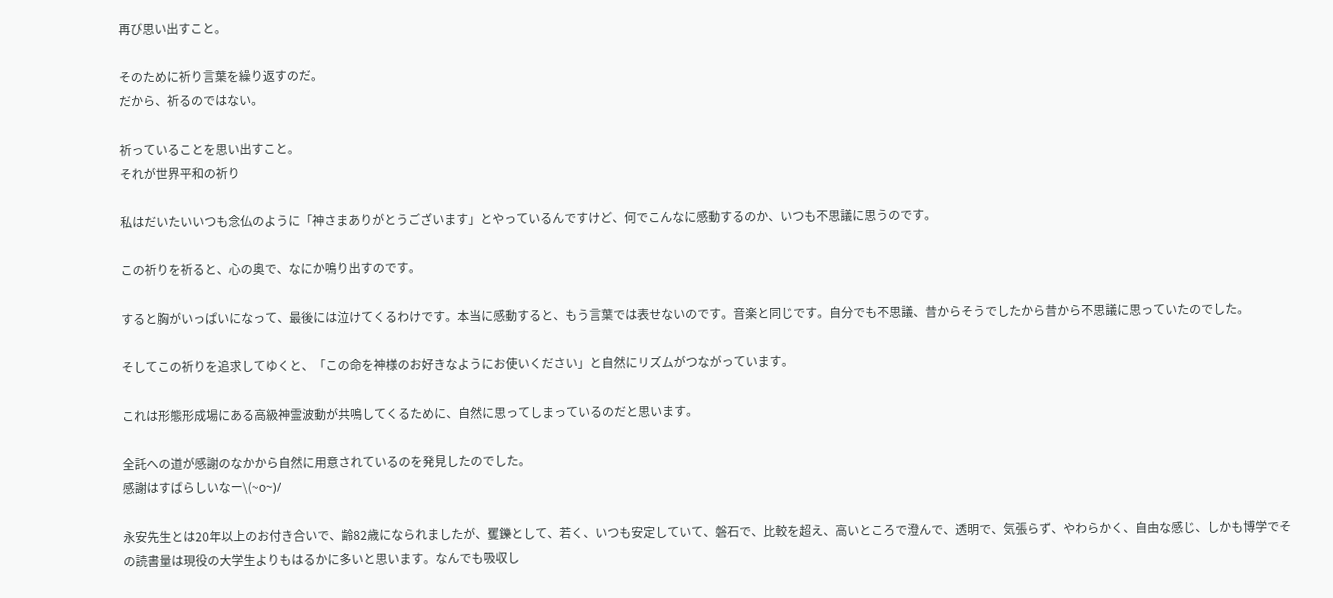再び思い出すこと。

そのために祈り言葉を繰り返すのだ。
だから、祈るのではない。

祈っていることを思い出すこと。
それが世界平和の祈り

私はだいたいいつも念仏のように「神さまありがとうございます」とやっているんですけど、何でこんなに感動するのか、いつも不思議に思うのです。

この祈りを祈ると、心の奥で、なにか鳴り出すのです。

すると胸がいっぱいになって、最後には泣けてくるわけです。本当に感動すると、もう言葉では表せないのです。音楽と同じです。自分でも不思議、昔からそうでしたから昔から不思議に思っていたのでした。

そしてこの祈りを追求してゆくと、「この命を神様のお好きなようにお使いください」と自然にリズムがつながっています。

これは形態形成場にある高級神霊波動が共鳴してくるために、自然に思ってしまっているのだと思います。

全託への道が感謝のなかから自然に用意されているのを発見したのでした。
感謝はすばらしいなー\(~o~)/

永安先生とは20年以上のお付き合いで、齢82歳になられましたが、矍鑠として、若く、いつも安定していて、磐石で、比較を超え、高いところで澄んで、透明で、気張らず、やわらかく、自由な感じ、しかも博学でその読書量は現役の大学生よりもはるかに多いと思います。なんでも吸収し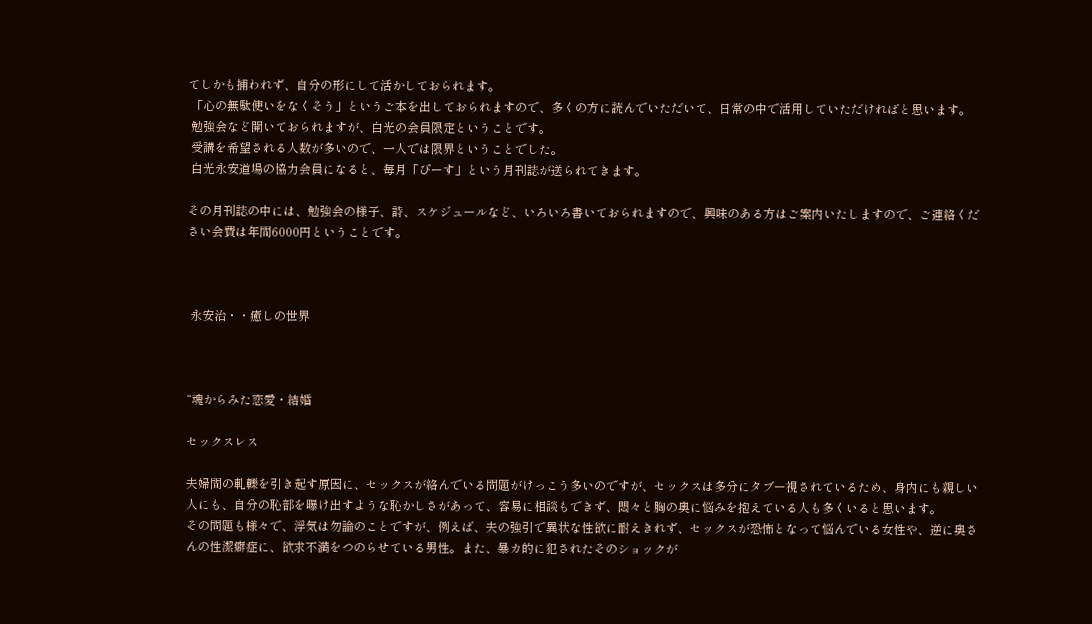てしかも捕われず、自分の形にして活かしておられます。
 「心の無駄使いをなくそう」というご本を出しておられますので、多くの方に読んでいただいて、日常の中で活用していただければと思います。
 勉強会など開いておられますが、白光の会員限定ということです。
 受講を希望される人数が多いので、一人では限界ということでした。
 白光永安道場の協力会員になると、毎月「ぴーす」という月刊誌が送られてきます。

その月刊誌の中には、勉強会の様子、詩、スケジュールなど、いろいろ書いておられますので、興味のある方はご案内いたしますので、ご連絡ください会費は年間6000円ということです。



 永安治・・癒しの世界



“魂からみた恋愛・結婚

セックスレス

夫婦間の軋轢を引き起す原因に、セックスが絡んでいる問題がけっこう多いのですが、セックスは多分にタブー視されているため、身内にも親しい人にも、自分の恥部を曝け出すような恥かしさがあって、容易に相談もできず、悶々と胸の奥に悩みを抱えている人も多くいると思います。
その問題も様々で、浮気は勿論のことですが、例えば、夫の強引で異状な性欲に耐えきれず、セックスが恐怖となって悩んでいる女性や、逆に奥さんの性潔癖症に、欲求不満をつのらせている男性。また、暴カ的に犯されたそのショックが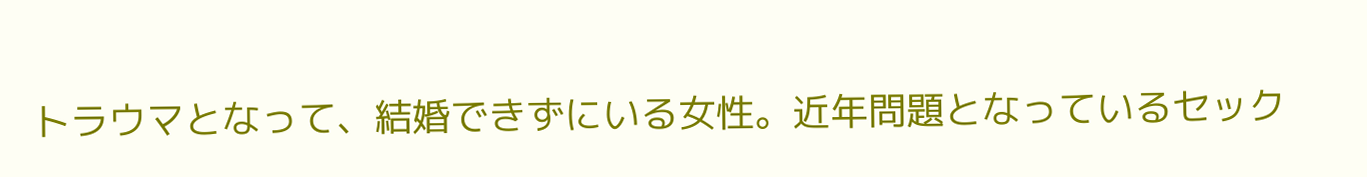トラウマとなって、結婚できずにいる女性。近年問題となっているセック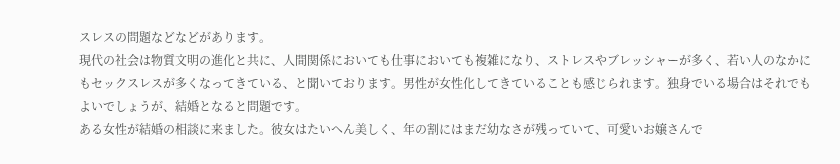スレスの問題などなどがあります。
現代の社会は物質文明の進化と共に、人間関係においても仕事においても複雑になり、ストレスやブレッシャーが多く、若い人のなかにもセックスレスが多くなってきている、と聞いております。男性が女性化してきていることも感じられます。独身でいる場合はそれでもよいでしょうが、結婚となると問題です。
ある女性が結婚の相談に来ました。彼女はたいへん美しく、年の割にはまだ幼なさが残っていて、可愛いお嬢さんで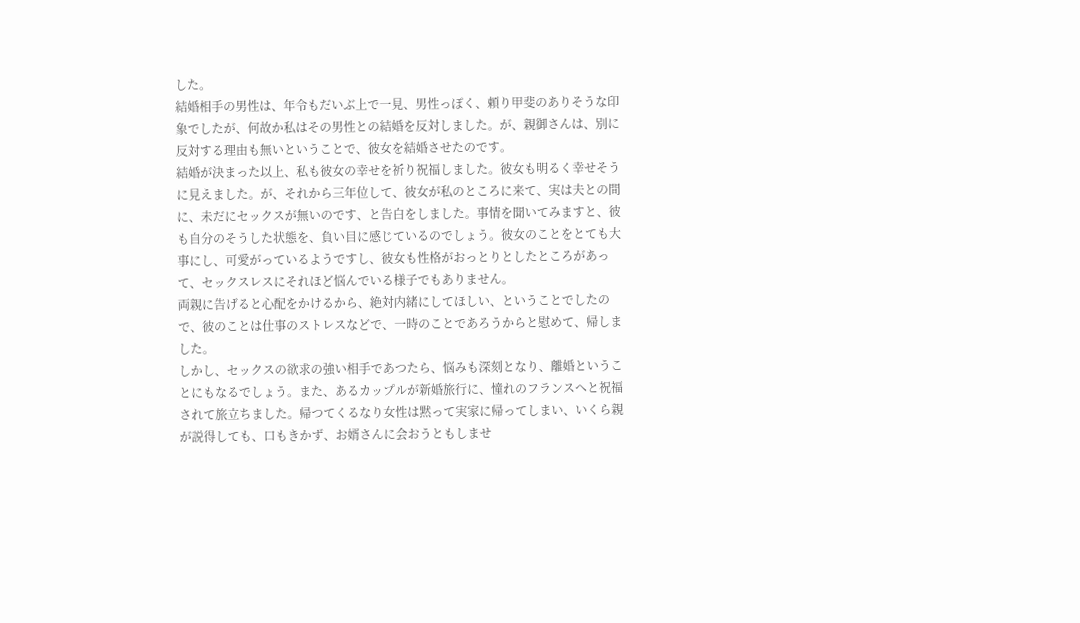した。
結婚相手の男性は、年令もだいぶ上で一見、男性っぽく、頼り甲斐のありそうな印象でしたが、何故か私はその男性との結婚を反対しました。が、親御さんは、別に反対する理由も無いということで、彼女を結婚させたのです。
結婚が決まった以上、私も彼女の幸せを祈り祝福しました。彼女も明るく幸せそうに見えました。が、それから三年位して、彼女が私のところに来て、実は夫との間に、未だにセックスが無いのです、と告白をしました。事情を聞いてみますと、彼も自分のそうした状態を、負い目に感じているのでしょう。彼女のことをとても大事にし、可愛がっているようですし、彼女も性格がおっとりとしたところがあって、セックスレスにそれほど悩んでいる様子でもありません。
両親に告げると心配をかけるから、絶対内緒にしてほしい、ということでしたので、彼のことは仕事のストレスなどで、一時のことであろうからと慰めて、帰しました。
しかし、セックスの欲求の強い相手であつたら、悩みも深刻となり、離婚ということにもなるでしょう。また、あるカップルが新婚旅行に、憧れのフランスへと祝福されて旅立ちました。帰つてくるなり女性は黙って実家に帰ってしまい、いくら親が説得しても、口もきかず、お婿さんに会おうともしませ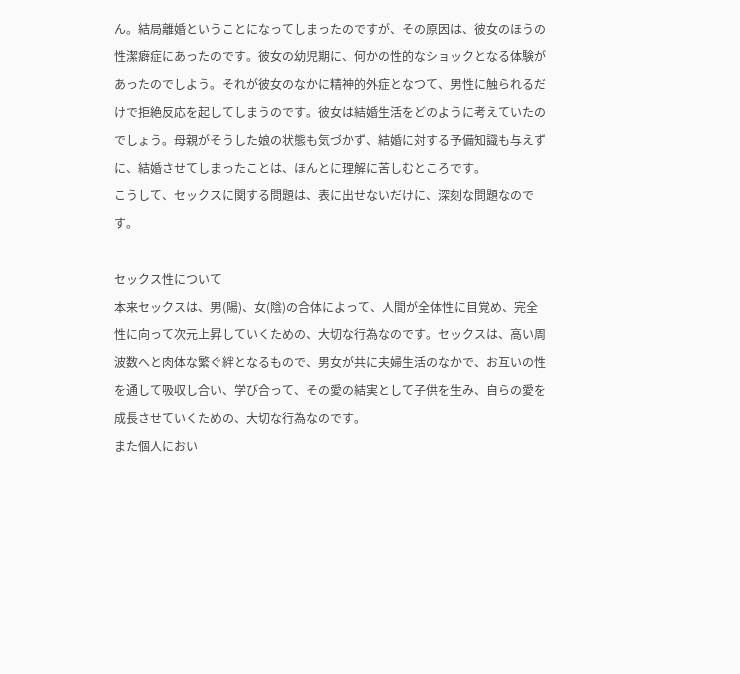ん。結局離婚ということになってしまったのですが、その原因は、彼女のほうの性潔癖症にあったのです。彼女の幼児期に、何かの性的なショックとなる体験があったのでしよう。それが彼女のなかに精神的外症となつて、男性に触られるだけで拒絶反応を起してしまうのです。彼女は結婚生活をどのように考えていたのでしょう。母親がそうした娘の状態も気づかず、結婚に対する予備知識も与えずに、結婚させてしまったことは、ほんとに理解に苦しむところです。
こうして、セックスに関する問題は、表に出せないだけに、深刻な問題なのです。

セックス性について
本来セックスは、男(陽)、女(陰)の合体によって、人間が全体性に目覚め、完全性に向って次元上昇していくための、大切な行為なのです。セックスは、高い周波数へと肉体な繁ぐ絆となるもので、男女が共に夫婦生活のなかで、お互いの性を通して吸収し合い、学び合って、その愛の結実として子供を生み、自らの愛を成長させていくための、大切な行為なのです。
また個人におい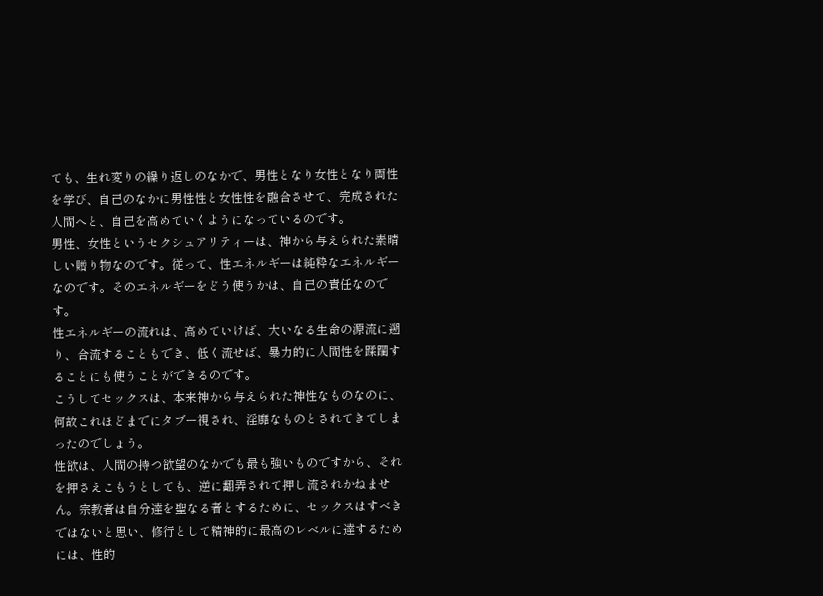ても、生れ変りの繰り返しのなかで、男性となり女性となり両性を学び、自己のなかに男性性と女性性を融合させて、完成された人間へと、自己を高めていくようになっているのです。
男性、女性というセクシュアリティーは、神から与えられた素晴しい贈り物なのです。従って、性エネルギーは純粋なエネルギーなのです。そのエネルギーをどう使うかは、自己の責任なのです。
性エネルギーの流れは、高めていけば、大いなる生命の源流に遡り、合流することもでき、低く流せば、暴力的に人間性を蹂躙することにも使うことができるのです。
こうしてセックスは、本来神から与えられた神性なものなのに、何故これほどまでにタブー視され、淫靡なものとされてきてしまったのでしょう。
性欲は、人間の持つ欲望のなかでも最も強いものですから、それを押さえこもうとしても、逆に翻弄されて押し流されかねません。宗教者は自分達を聖なる者とするために、セックスはすべきではないと思い、修行として精神的に最高のレべルに達するためには、性的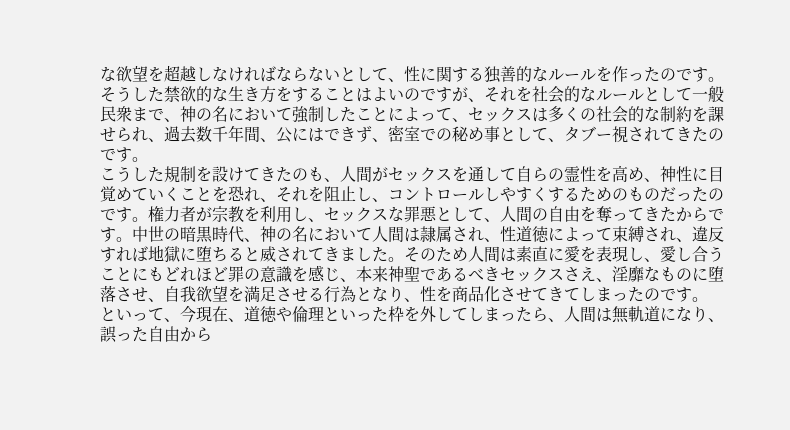な欲望を超越しなければならないとして、性に関する独善的なルールを作ったのです。
そうした禁欲的な生き方をすることはよいのですが、それを社会的なルールとして一般民衆まで、神の名において強制したことによって、セックスは多くの社会的な制約を課せられ、過去数千年間、公にはできず、密室での秘め事として、タブー視されてきたのです。
こうした規制を設けてきたのも、人間がセックスを通して自らの霊性を高め、神性に目覚めていくことを恐れ、それを阻止し、コントロールしやすくするためのものだったのです。権力者が宗教を利用し、セックスな罪悪として、人間の自由を奪ってきたからです。中世の暗黒時代、神の名において人間は隷属され、性道徳によって束縛され、違反すれば地獄に堕ちると威されてきました。そのため人間は素直に愛を表現し、愛し合うことにもどれほど罪の意識を感じ、本来神聖であるべきセックスさえ、淫靡なものに堕落させ、自我欲望を満足させる行為となり、性を商品化させてきてしまったのです。
といって、今現在、道徳や倫理といった枠を外してしまったら、人間は無軌道になり、誤った自由から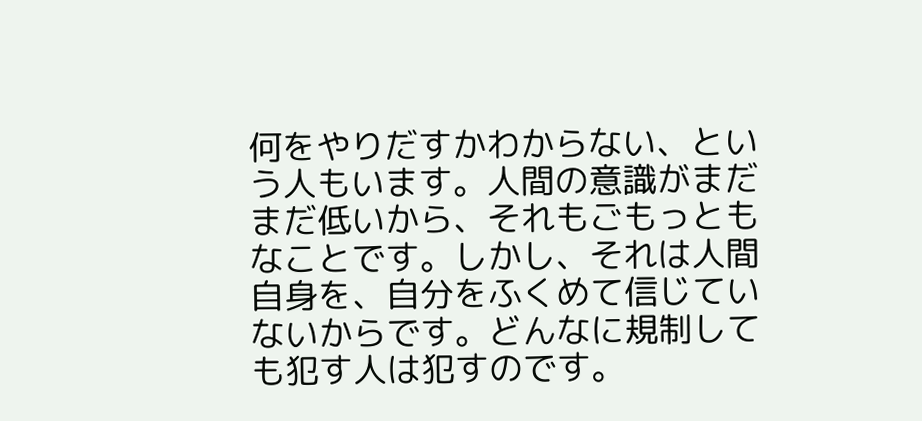何をやりだすかわからない、という人もいます。人間の意識がまだまだ低いから、それもごもっともなことです。しかし、それは人間自身を、自分をふくめて信じていないからです。どんなに規制しても犯す人は犯すのです。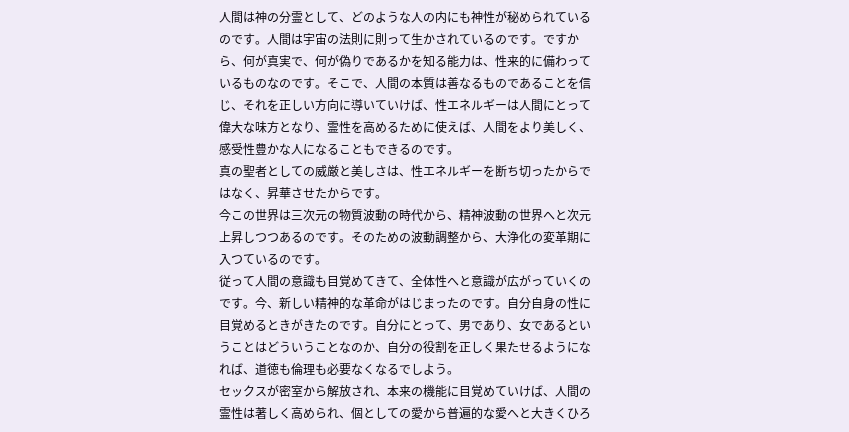人間は神の分霊として、どのような人の内にも神性が秘められているのです。人間は宇宙の法則に則って生かされているのです。ですから、何が真実で、何が偽りであるかを知る能力は、性来的に備わっているものなのです。そこで、人間の本質は善なるものであることを信じ、それを正しい方向に導いていけば、性エネルギーは人間にとって偉大な味方となり、霊性を高めるために使えば、人間をより美しく、感受性豊かな人になることもできるのです。
真の聖者としての威厳と美しさは、性エネルギーを断ち切ったからではなく、昇華させたからです。
今この世界は三次元の物質波動の時代から、精神波動の世界へと次元上昇しつつあるのです。そのための波動調整から、大浄化の変革期に入つているのです。
従って人間の意識も目覚めてきて、全体性へと意識が広がっていくのです。今、新しい精神的な革命がはじまったのです。自分自身の性に目覚めるときがきたのです。自分にとって、男であり、女であるということはどういうことなのか、自分の役割を正しく果たせるようになれば、道徳も倫理も必要なくなるでしよう。
セックスが密室から解放され、本来の機能に目覚めていけば、人間の霊性は著しく高められ、個としての愛から普遍的な愛へと大きくひろ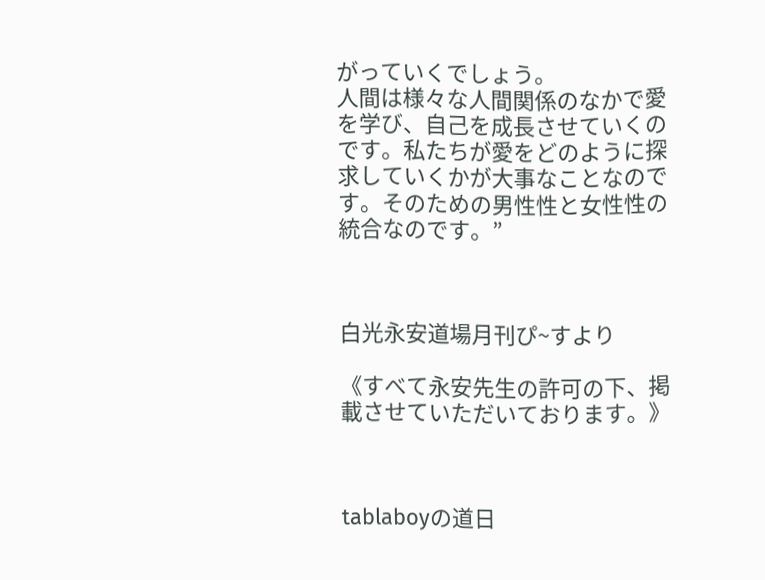がっていくでしょう。
人間は様々な人間関係のなかで愛を学び、自己を成長させていくのです。私たちが愛をどのように探求していくかが大事なことなのです。そのための男性性と女性性の統合なのです。”



白光永安道場月刊ぴ~すより

《すべて永安先生の許可の下、掲載させていただいております。》



tablaboyの道日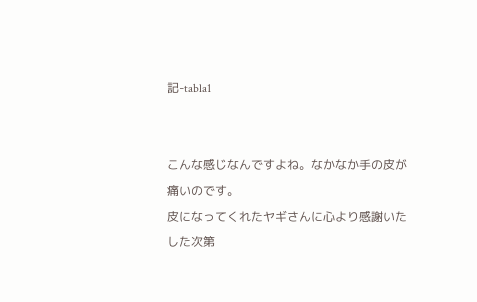記-tabla1


こんな感じなんですよね。なかなか手の皮が痛いのです。
皮になってくれたヤギさんに心より感謝いたした次第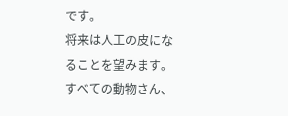です。
将来は人工の皮になることを望みます。
すべての動物さん、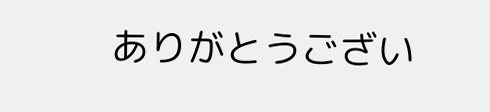ありがとうござい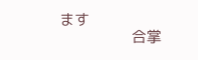ます
                  合掌